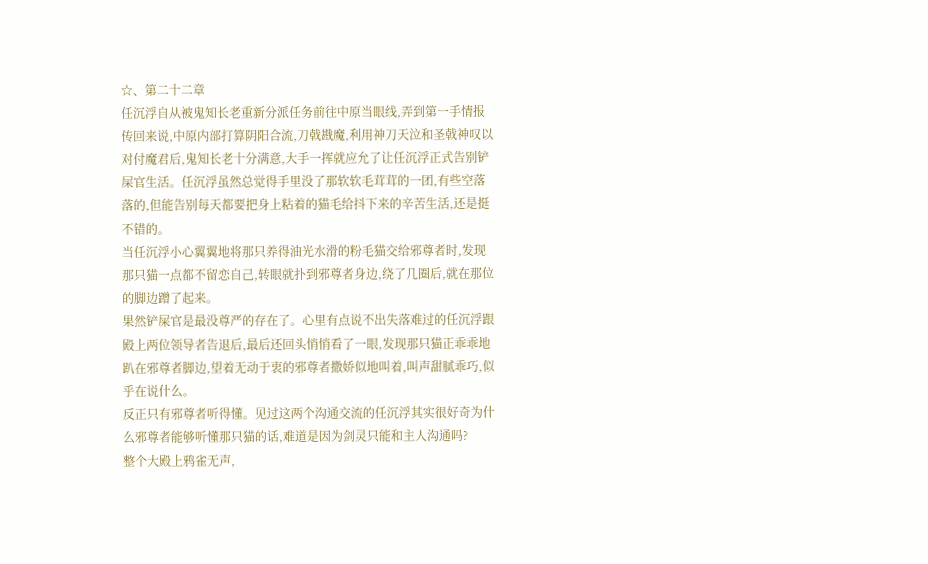☆、第二十二章
任沉浮自从被鬼知长老重新分派任务前往中原当眼线,弄到第一手情报传回来说,中原内部打算阴阳合流,刀戟戡魔,利用神刀天泣和圣戟神叹以对付魔君后,鬼知长老十分满意,大手一挥就应允了让任沉浮正式告别铲屎官生活。任沉浮虽然总觉得手里没了那软软毛茸茸的一团,有些空落落的,但能告别每天都要把身上粘着的猫毛给抖下来的辛苦生活,还是挺不错的。
当任沉浮小心翼翼地将那只养得油光水滑的粉毛猫交给邪尊者时,发现那只猫一点都不留恋自己,转眼就扑到邪尊者身边,绕了几圈后,就在那位的脚边蹭了起来。
果然铲屎官是最没尊严的存在了。心里有点说不出失落难过的任沉浮跟殿上两位领导者告退后,最后还回头悄悄看了一眼,发现那只猫正乖乖地趴在邪尊者脚边,望着无动于衷的邪尊者撒娇似地叫着,叫声甜腻乖巧,似乎在说什么。
反正只有邪尊者听得懂。见过这两个沟通交流的任沉浮其实很好奇为什么邪尊者能够听懂那只猫的话,难道是因为剑灵只能和主人沟通吗?
整个大殿上鸦雀无声,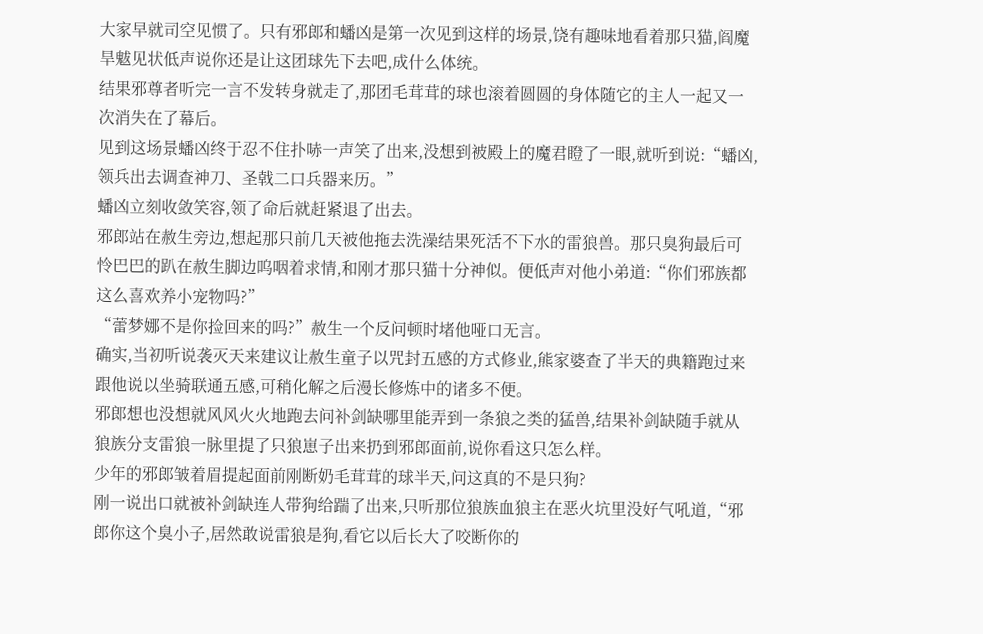大家早就司空见惯了。只有邪郎和蟠凶是第一次见到这样的场景,饶有趣味地看着那只猫,阎魔旱魃见状低声说你还是让这团球先下去吧,成什么体统。
结果邪尊者听完一言不发转身就走了,那团毛茸茸的球也滚着圆圆的身体随它的主人一起又一次消失在了幕后。
见到这场景蟠凶终于忍不住扑哧一声笑了出来,没想到被殿上的魔君瞪了一眼,就听到说:“蟠凶,领兵出去调查神刀、圣戟二口兵器来历。”
蟠凶立刻收敛笑容,领了命后就赶紧退了出去。
邪郎站在赦生旁边,想起那只前几天被他拖去洗澡结果死活不下水的雷狼兽。那只臭狗最后可怜巴巴的趴在赦生脚边呜咽着求情,和刚才那只猫十分神似。便低声对他小弟道:“你们邪族都这么喜欢养小宠物吗?”
“蕾梦娜不是你捡回来的吗?”赦生一个反问顿时堵他哑口无言。
确实,当初听说袭灭天来建议让赦生童子以咒封五感的方式修业,熊家婆查了半天的典籍跑过来跟他说以坐骑联通五感,可稍化解之后漫长修炼中的诸多不便。
邪郎想也没想就风风火火地跑去问补剑缺哪里能弄到一条狼之类的猛兽,结果补剑缺随手就从狼族分支雷狼一脉里提了只狼崽子出来扔到邪郎面前,说你看这只怎么样。
少年的邪郎皱着眉提起面前刚断奶毛茸茸的球半天,问这真的不是只狗?
刚一说出口就被补剑缺连人带狗给踹了出来,只听那位狼族血狼主在恶火坑里没好气吼道,“邪郎你这个臭小子,居然敢说雷狼是狗,看它以后长大了咬断你的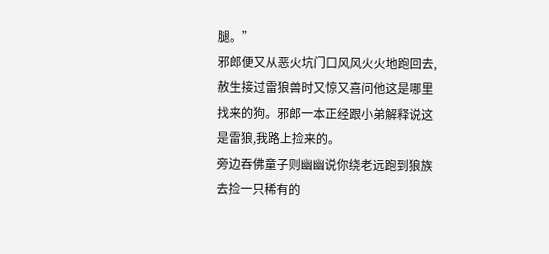腿。”
邪郎便又从恶火坑门口风风火火地跑回去,赦生接过雷狼兽时又惊又喜问他这是哪里找来的狗。邪郎一本正经跟小弟解释说这是雷狼,我路上捡来的。
旁边吞佛童子则幽幽说你绕老远跑到狼族去捡一只稀有的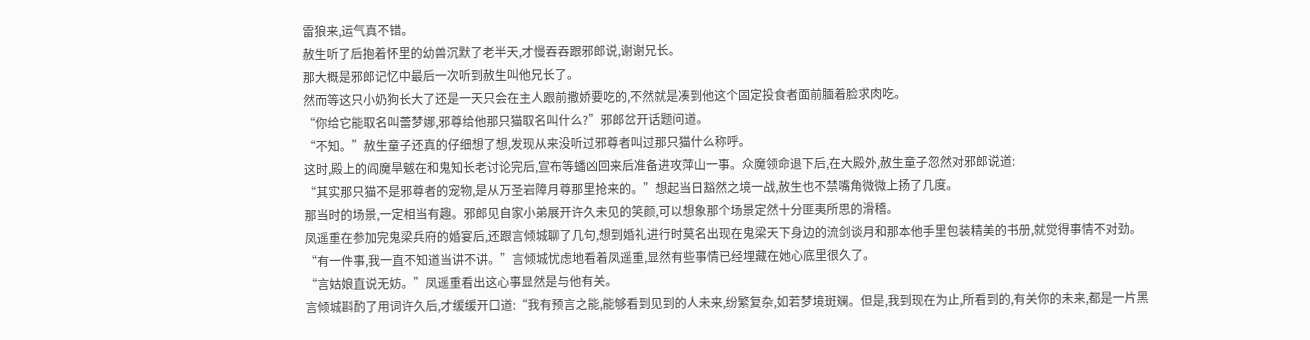雷狼来,运气真不错。
赦生听了后抱着怀里的幼兽沉默了老半天,才慢吞吞跟邪郎说,谢谢兄长。
那大概是邪郎记忆中最后一次听到赦生叫他兄长了。
然而等这只小奶狗长大了还是一天只会在主人跟前撒娇要吃的,不然就是凑到他这个固定投食者面前腼着脸求肉吃。
“你给它能取名叫蕾梦娜,邪尊给他那只猫取名叫什么?”邪郎岔开话题问道。
“不知。”赦生童子还真的仔细想了想,发现从来没听过邪尊者叫过那只猫什么称呼。
这时,殿上的阎魔旱魃在和鬼知长老讨论完后,宣布等蟠凶回来后准备进攻萍山一事。众魔领命退下后,在大殿外,赦生童子忽然对邪郎说道:
“其实那只猫不是邪尊者的宠物,是从万圣岩障月尊那里抢来的。”想起当日豁然之境一战,赦生也不禁嘴角微微上扬了几度。
那当时的场景,一定相当有趣。邪郎见自家小弟展开许久未见的笑颜,可以想象那个场景定然十分匪夷所思的滑稽。
凤遥重在参加完鬼梁兵府的婚宴后,还跟言倾城聊了几句,想到婚礼进行时莫名出现在鬼梁天下身边的流剑谈月和那本他手里包装精美的书册,就觉得事情不对劲。
“有一件事,我一直不知道当讲不讲。”言倾城忧虑地看着凤遥重,显然有些事情已经埋藏在她心底里很久了。
“言姑娘直说无妨。”凤遥重看出这心事显然是与他有关。
言倾城斟酌了用词许久后,才缓缓开口道:“我有预言之能,能够看到见到的人未来,纷繁复杂,如若梦境斑斓。但是,我到现在为止,所看到的,有关你的未来,都是一片黑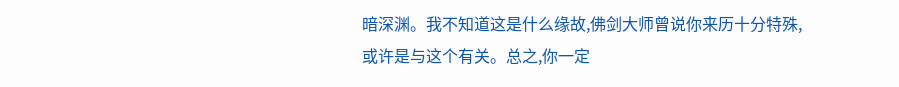暗深渊。我不知道这是什么缘故,佛剑大师曾说你来历十分特殊,或许是与这个有关。总之,你一定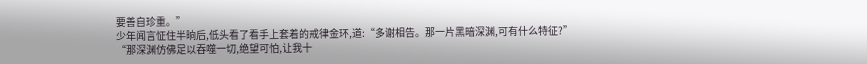要善自珍重。”
少年闻言怔住半晌后,低头看了看手上套着的戒律金环,道:“多谢相告。那一片黑暗深渊,可有什么特征?”
“那深渊仿佛足以吞噬一切,绝望可怕,让我十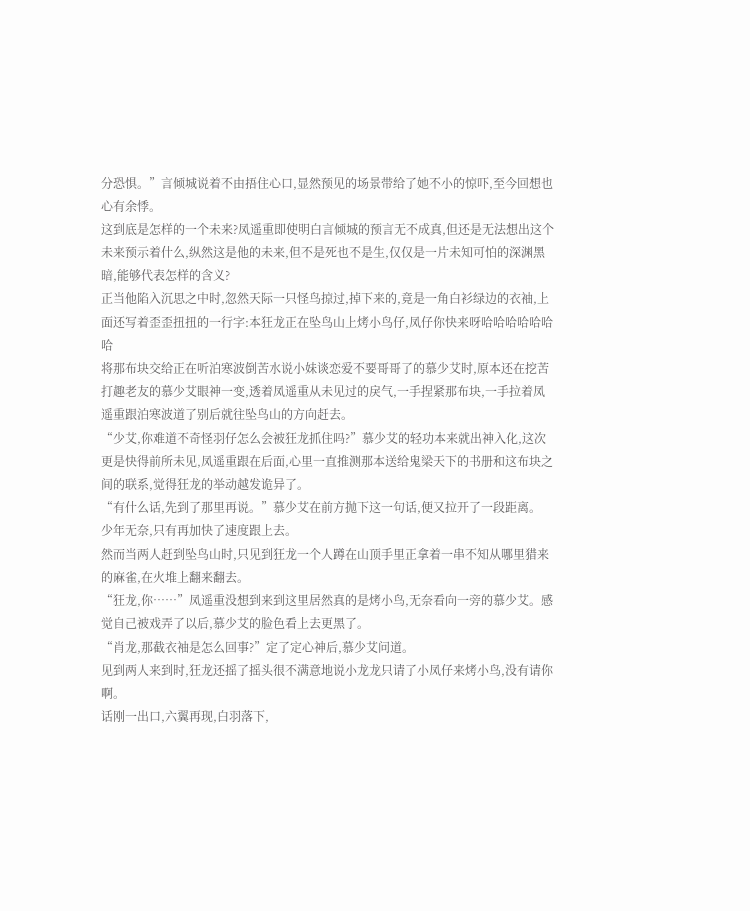分恐惧。”言倾城说着不由捂住心口,显然预见的场景带给了她不小的惊吓,至今回想也心有余悸。
这到底是怎样的一个未来?凤遥重即使明白言倾城的预言无不成真,但还是无法想出这个未来预示着什么,纵然这是他的未来,但不是死也不是生,仅仅是一片未知可怕的深渊黑暗,能够代表怎样的含义?
正当他陷入沉思之中时,忽然天际一只怪鸟掠过,掉下来的,竟是一角白衫绿边的衣袖,上面还写着歪歪扭扭的一行字:本狂龙正在坠鸟山上烤小鸟仔,凤仔你快来呀哈哈哈哈哈哈哈
将那布块交给正在听泊寒波倒苦水说小妹谈恋爱不要哥哥了的慕少艾时,原本还在挖苦打趣老友的慕少艾眼神一变,透着凤遥重从未见过的戾气,一手捏紧那布块,一手拉着凤遥重跟泊寒波道了别后就往坠鸟山的方向赶去。
“少艾,你难道不奇怪羽仔怎么会被狂龙抓住吗?”慕少艾的轻功本来就出神入化,这次更是快得前所未见,凤遥重跟在后面,心里一直推测那本送给鬼梁天下的书册和这布块之间的联系,觉得狂龙的举动越发诡异了。
“有什么话,先到了那里再说。”慕少艾在前方抛下这一句话,便又拉开了一段距离。
少年无奈,只有再加快了速度跟上去。
然而当两人赶到坠鸟山时,只见到狂龙一个人蹲在山顶手里正拿着一串不知从哪里猎来的麻雀,在火堆上翻来翻去。
“狂龙,你……”凤遥重没想到来到这里居然真的是烤小鸟,无奈看向一旁的慕少艾。感觉自己被戏弄了以后,慕少艾的脸色看上去更黑了。
“肖龙,那截衣袖是怎么回事?”定了定心神后,慕少艾问道。
见到两人来到时,狂龙还摇了摇头很不满意地说小龙龙只请了小凤仔来烤小鸟,没有请你啊。
话刚一出口,六翼再现,白羽落下,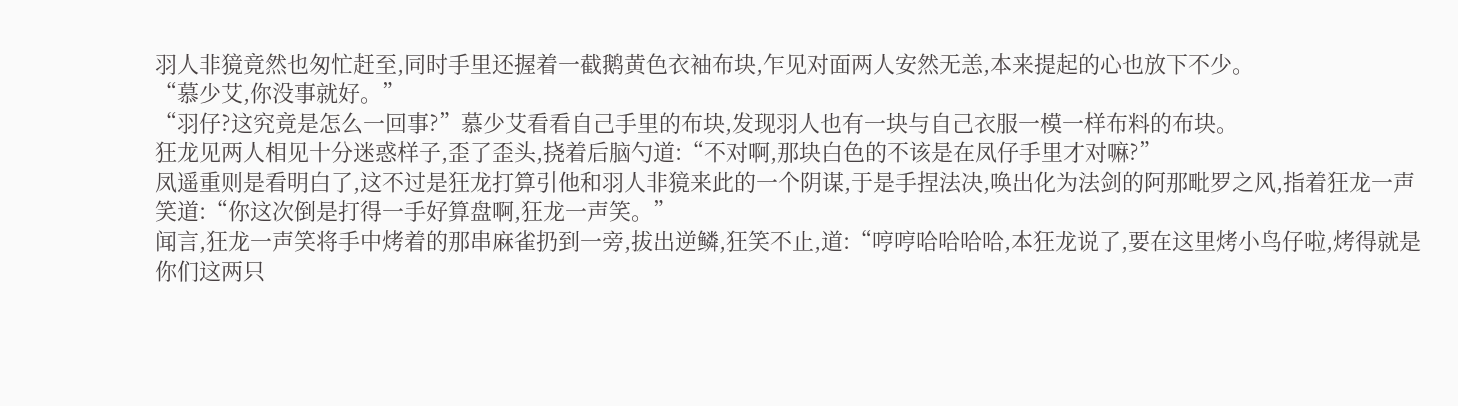羽人非獍竟然也匆忙赶至,同时手里还握着一截鹅黄色衣袖布块,乍见对面两人安然无恙,本来提起的心也放下不少。
“慕少艾,你没事就好。”
“羽仔?这究竟是怎么一回事?”慕少艾看看自己手里的布块,发现羽人也有一块与自己衣服一模一样布料的布块。
狂龙见两人相见十分迷惑样子,歪了歪头,挠着后脑勺道:“不对啊,那块白色的不该是在凤仔手里才对嘛?”
凤遥重则是看明白了,这不过是狂龙打算引他和羽人非獍来此的一个阴谋,于是手捏法决,唤出化为法剑的阿那毗罗之风,指着狂龙一声笑道:“你这次倒是打得一手好算盘啊,狂龙一声笑。”
闻言,狂龙一声笑将手中烤着的那串麻雀扔到一旁,拔出逆鳞,狂笑不止,道:“哼哼哈哈哈哈,本狂龙说了,要在这里烤小鸟仔啦,烤得就是你们这两只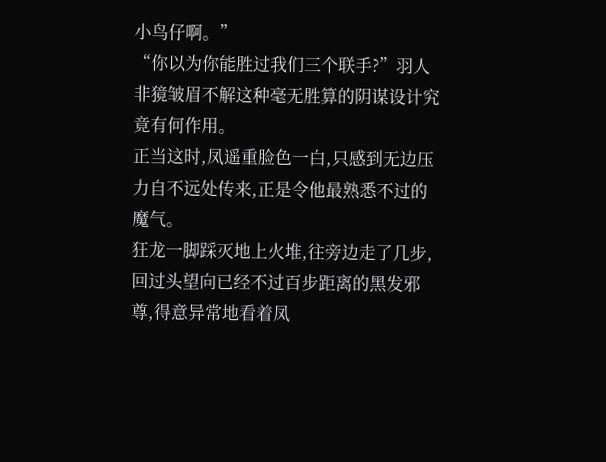小鸟仔啊。”
“你以为你能胜过我们三个联手?”羽人非獍皱眉不解这种毫无胜算的阴谋设计究竟有何作用。
正当这时,凤遥重脸色一白,只感到无边压力自不远处传来,正是令他最熟悉不过的魔气。
狂龙一脚踩灭地上火堆,往旁边走了几步,回过头望向已经不过百步距离的黑发邪尊,得意异常地看着凤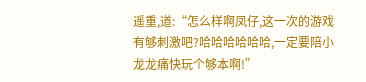遥重,道:“怎么样啊凤仔,这一次的游戏有够刺激吧?哈哈哈哈哈哈,一定要陪小龙龙痛快玩个够本啊!”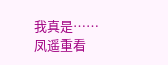我真是……凤遥重看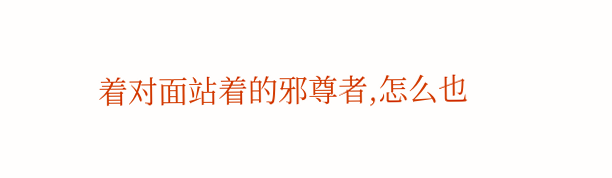着对面站着的邪尊者,怎么也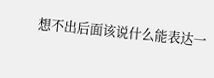想不出后面该说什么能表达一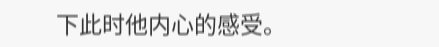下此时他内心的感受。